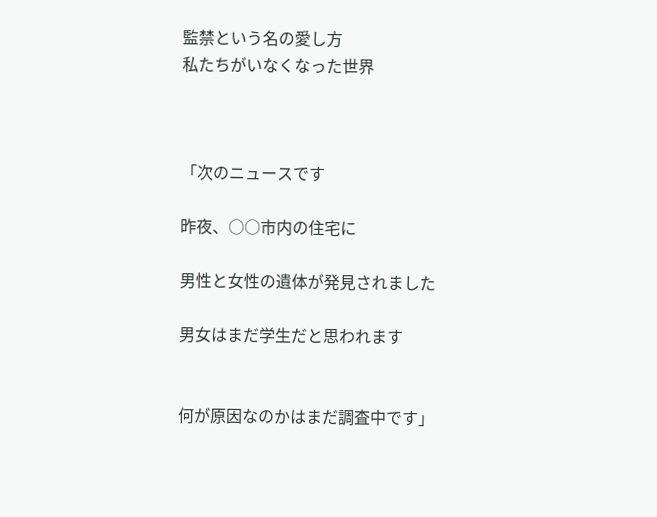監禁という名の愛し方
私たちがいなくなった世界



「次のニュースです

昨夜、○○市内の住宅に

男性と女性の遺体が発見されました

男女はまだ学生だと思われます


何が原因なのかはまだ調査中です」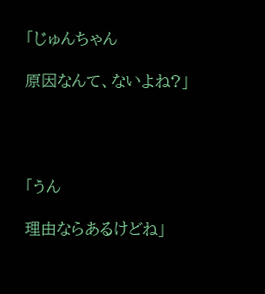「じゅんちゃん

原因なんて、ないよね?」




「うん

理由ならあるけどね」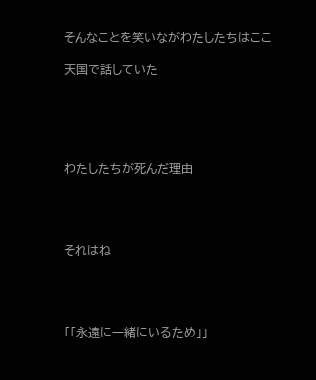そんなことを笑いながわたしたちはここ

天国で話していた





わたしたちが死んだ理由




それはね




「「永遠に一緒にいるため」」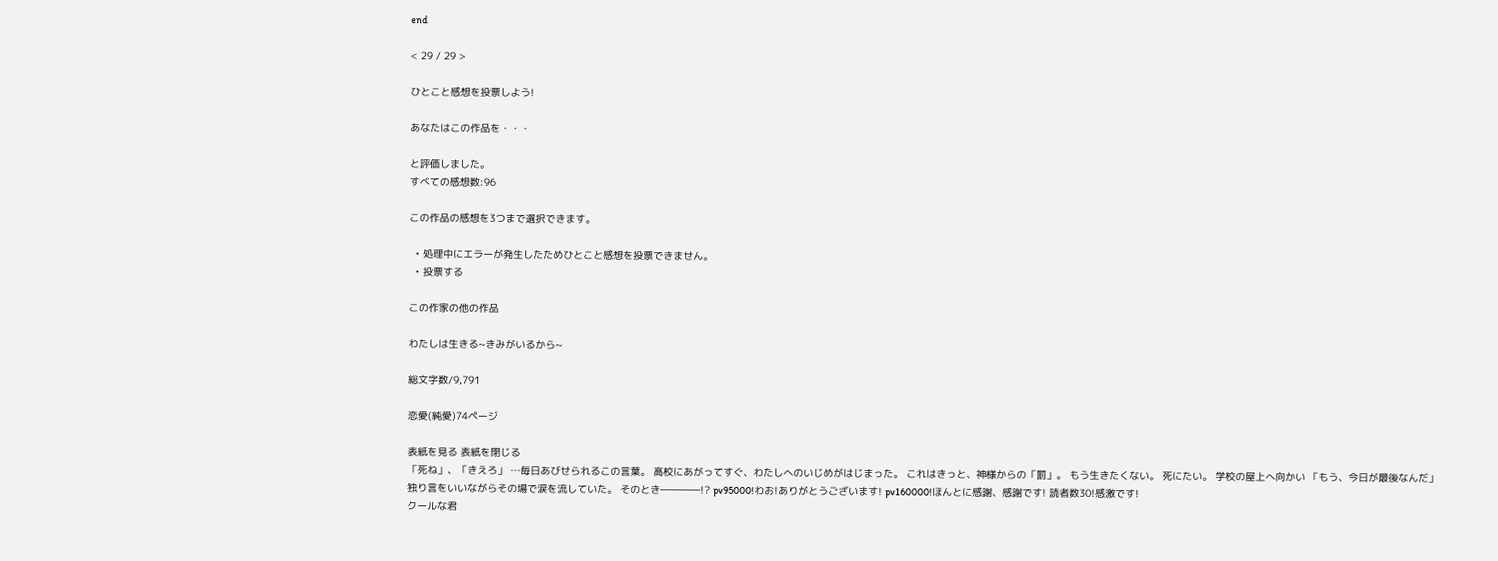end

< 29 / 29 >

ひとこと感想を投票しよう!

あなたはこの作品を・・・

と評価しました。
すべての感想数:96

この作品の感想を3つまで選択できます。

  • 処理中にエラーが発生したためひとこと感想を投票できません。
  • 投票する

この作家の他の作品

わたしは生きる~きみがいるから~

総文字数/9,791

恋愛(純愛)74ページ

表紙を見る 表紙を閉じる
「死ね」、「きえろ」 …毎日あびせられるこの言葉。 高校にあがってすぐ、わたしへのいじめがはじまった。 これはきっと、神様からの「罰」。 もう生きたくない。 死にたい。 学校の屋上へ向かい 「もう、今日が最後なんだ」 独り言をいいながらその場で涙を流していた。 そのとき――――!? pv95000!わお!ありがとうございます! pv160000!ほんとに感謝、感謝です! 読者数30!感激です!
クールな君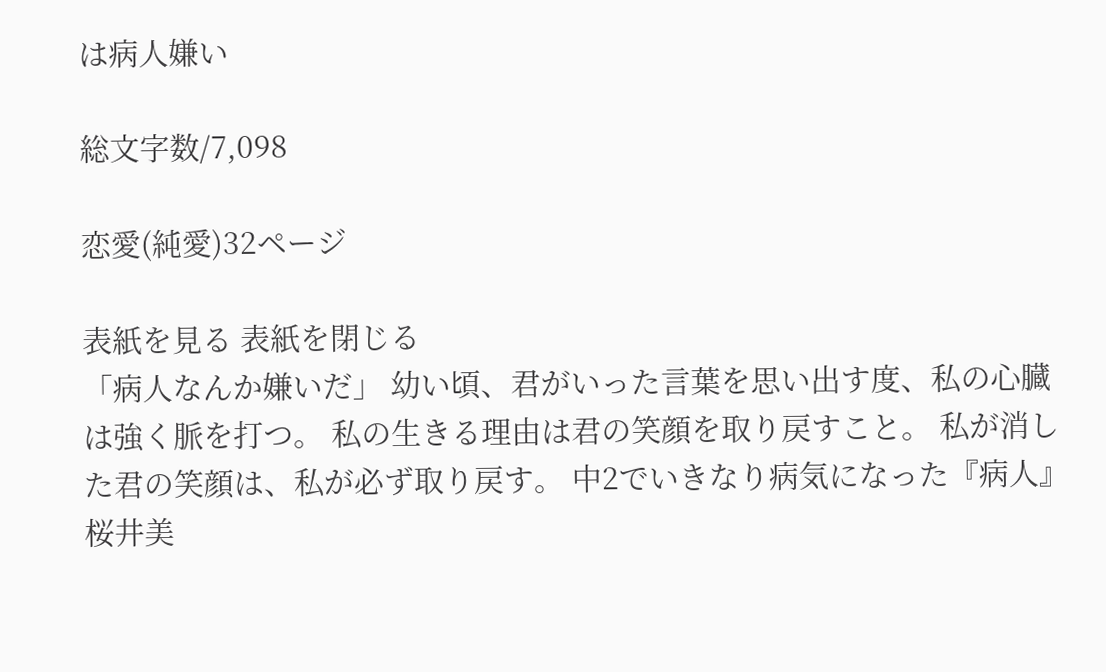は病人嫌い

総文字数/7,098

恋愛(純愛)32ページ

表紙を見る 表紙を閉じる
「病人なんか嫌いだ」 幼い頃、君がいった言葉を思い出す度、私の心臓は強く脈を打つ。 私の生きる理由は君の笑顔を取り戻すこと。 私が消した君の笑顔は、私が必ず取り戻す。 中2でいきなり病気になった『病人』 桜井美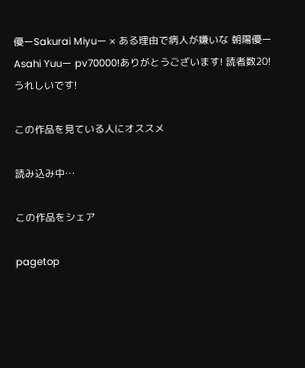優ーSakurai Miyuー × ある理由で病人が嫌いな 朝陽優ーAsahi Yuuー pv70000!ありがとうございます! 読者数20!うれしいです!

この作品を見ている人にオススメ

読み込み中…

この作品をシェア

pagetop